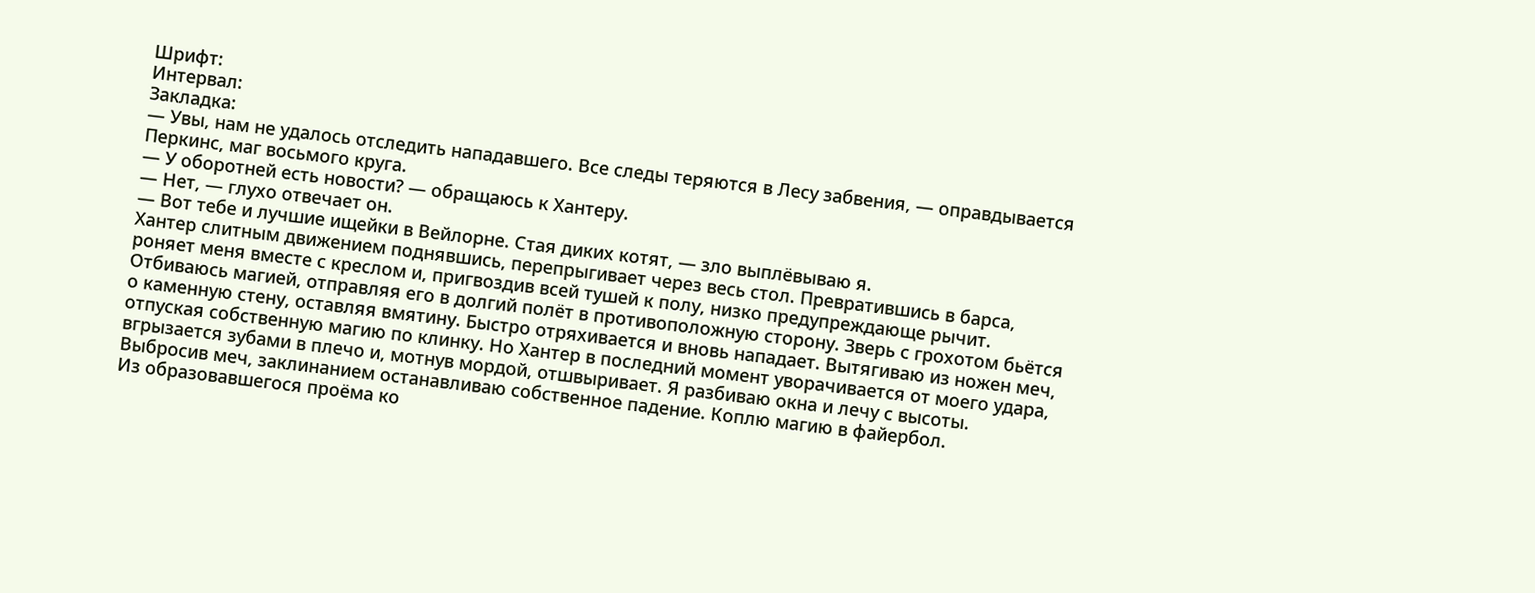Шрифт:
Интервал:
Закладка:
— Увы, нам не удалось отследить нападавшего. Все следы теряются в Лесу забвения, — оправдывается Перкинс, маг восьмого круга.
— У оборотней есть новости? — обращаюсь к Хантеру.
— Нет, — глухо отвечает он.
— Вот тебе и лучшие ищейки в Вейлорне. Стая диких котят, — зло выплёвываю я.
Хантер слитным движением поднявшись, перепрыгивает через весь стол. Превратившись в барса, роняет меня вместе с креслом и, пригвоздив всей тушей к полу, низко предупреждающе рычит.
Отбиваюсь магией, отправляя его в долгий полёт в противоположную сторону. Зверь с грохотом бьётся о каменную стену, оставляя вмятину. Быстро отряхивается и вновь нападает. Вытягиваю из ножен меч, отпуская собственную магию по клинку. Но Хантер в последний момент уворачивается от моего удара, вгрызается зубами в плечо и, мотнув мордой, отшвыривает. Я разбиваю окна и лечу с высоты. Выбросив меч, заклинанием останавливаю собственное падение. Коплю магию в файербол.
Из образовавшегося проёма ко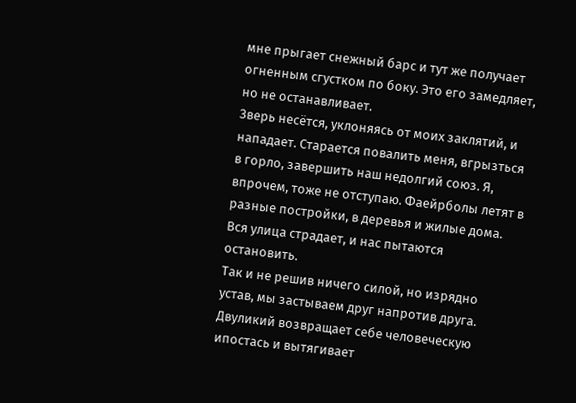мне прыгает снежный барс и тут же получает огненным сгустком по боку. Это его замедляет, но не останавливает.
Зверь несётся, уклоняясь от моих заклятий, и нападает. Старается повалить меня, вгрызться в горло, завершить наш недолгий союз. Я, впрочем, тоже не отступаю. Фаейрболы летят в разные постройки, в деревья и жилые дома. Вся улица страдает, и нас пытаются остановить.
Так и не решив ничего силой, но изрядно устав, мы застываем друг напротив друга. Двуликий возвращает себе человеческую ипостась и вытягивает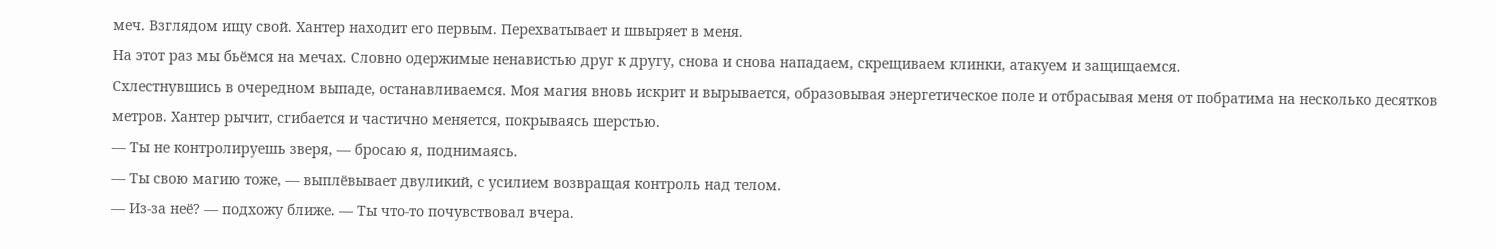меч. Взглядом ищу свой. Хантер находит его первым. Перехватывает и швыряет в меня.
На этот раз мы бьёмся на мечах. Словно одержимые ненавистью друг к другу, снова и снова нападаем, скрещиваем клинки, атакуем и защищаемся.
Схлестнувшись в очередном выпаде, останавливаемся. Моя магия вновь искрит и вырывается, образовывая энергетическое поле и отбрасывая меня от побратима на несколько десятков метров. Хантер рычит, сгибается и частично меняется, покрываясь шерстью.
— Ты не контролируешь зверя, — бросаю я, поднимаясь.
— Ты свою магию тоже, — выплёвывает двуликий, с усилием возвращая контроль над телом.
— Из-за неё? — подхожу ближе. — Ты что-то почувствовал вчера.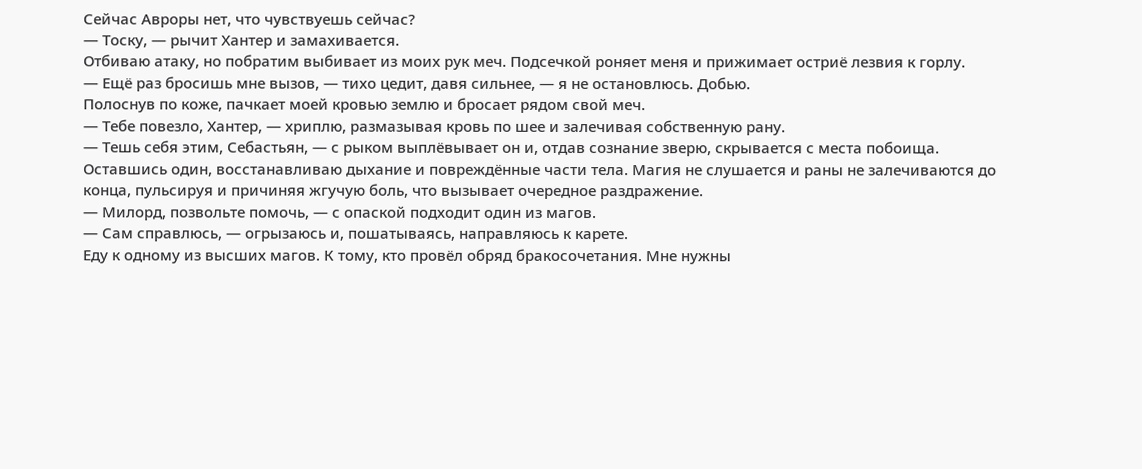Сейчас Авроры нет, что чувствуешь сейчас?
— Тоску, — рычит Хантер и замахивается.
Отбиваю атаку, но побратим выбивает из моих рук меч. Подсечкой роняет меня и прижимает остриё лезвия к горлу.
— Ещё раз бросишь мне вызов, — тихо цедит, давя сильнее, — я не остановлюсь. Добью.
Полоснув по коже, пачкает моей кровью землю и бросает рядом свой меч.
— Тебе повезло, Хантер, — хриплю, размазывая кровь по шее и залечивая собственную рану.
— Тешь себя этим, Себастьян, — с рыком выплёвывает он и, отдав сознание зверю, скрывается с места побоища.
Оставшись один, восстанавливаю дыхание и повреждённые части тела. Магия не слушается и раны не залечиваются до конца, пульсируя и причиняя жгучую боль, что вызывает очередное раздражение.
— Милорд, позвольте помочь, — с опаской подходит один из магов.
— Сам справлюсь, — огрызаюсь и, пошатываясь, направляюсь к карете.
Еду к одному из высших магов. К тому, кто провёл обряд бракосочетания. Мне нужны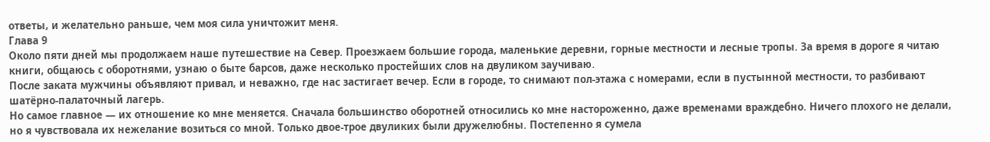ответы, и желательно раньше, чем моя сила уничтожит меня.
Глава 9
Около пяти дней мы продолжаем наше путешествие на Север. Проезжаем большие города, маленькие деревни, горные местности и лесные тропы. За время в дороге я читаю книги, общаюсь с оборотнями, узнаю о быте барсов, даже несколько простейших слов на двуликом заучиваю.
После заката мужчины объявляют привал, и неважно, где нас застигает вечер. Если в городе, то снимают пол-этажа с номерами, если в пустынной местности, то разбивают шатёрно-палаточный лагерь.
Но самое главное — их отношение ко мне меняется. Сначала большинство оборотней относились ко мне настороженно, даже временами враждебно. Ничего плохого не делали, но я чувствовала их нежелание возиться со мной. Только двое-трое двуликих были дружелюбны. Постепенно я сумела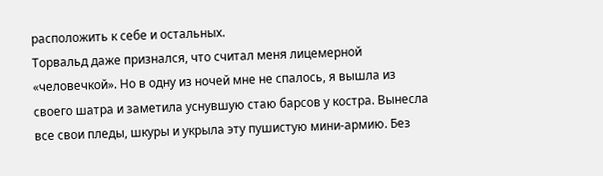расположить к себе и остальных.
Торвальд даже признался, что считал меня лицемерной «человечкой». Но в одну из ночей мне не спалось, я вышла из своего шатра и заметила уснувшую стаю барсов у костра. Вынесла все свои пледы, шкуры и укрыла эту пушистую мини-армию. Без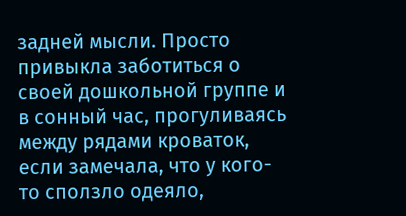задней мысли. Просто привыкла заботиться о своей дошкольной группе и в сонный час, прогуливаясь между рядами кроваток, если замечала, что у кого-то сползло одеяло,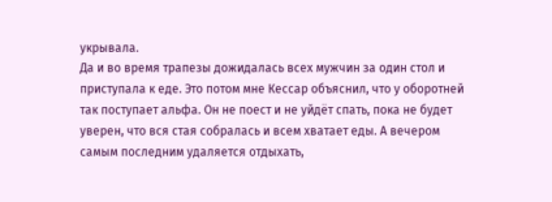укрывала.
Да и во время трапезы дожидалась всех мужчин за один стол и приступала к еде. Это потом мне Кессар объяснил, что у оборотней так поступает альфа. Он не поест и не уйдёт спать, пока не будет уверен, что вся стая собралась и всем хватает еды. А вечером самым последним удаляется отдыхать,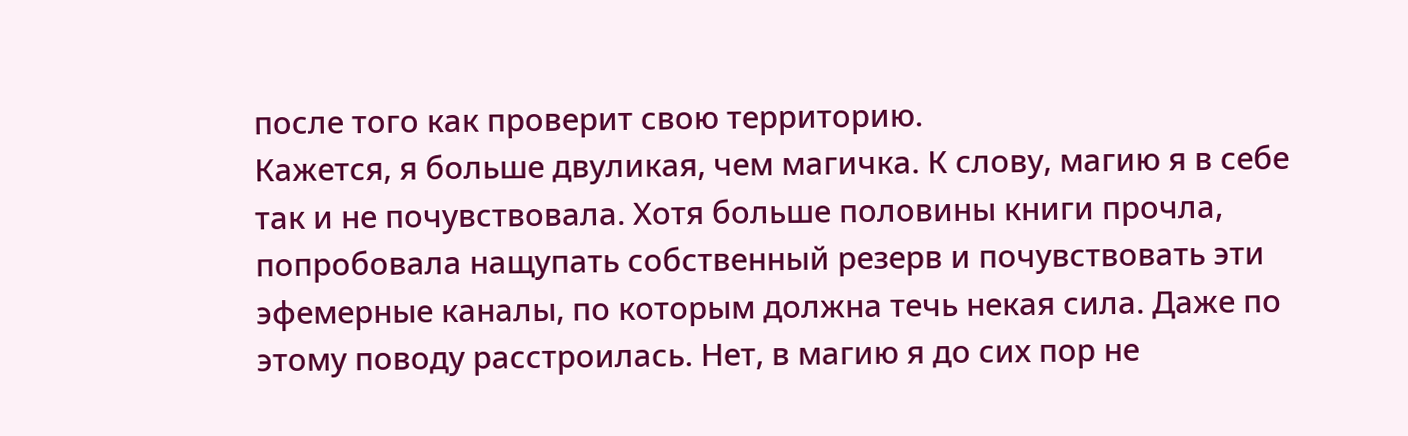после того как проверит свою территорию.
Кажется, я больше двуликая, чем магичка. К слову, магию я в себе так и не почувствовала. Хотя больше половины книги прочла, попробовала нащупать собственный резерв и почувствовать эти эфемерные каналы, по которым должна течь некая сила. Даже по этому поводу расстроилась. Нет, в магию я до сих пор не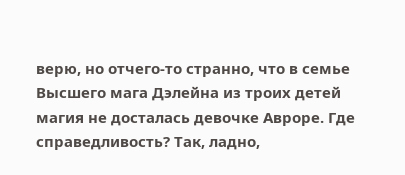верю, но отчего-то странно, что в семье Высшего мага Дэлейна из троих детей магия не досталась девочке Авроре. Где справедливость? Так, ладно,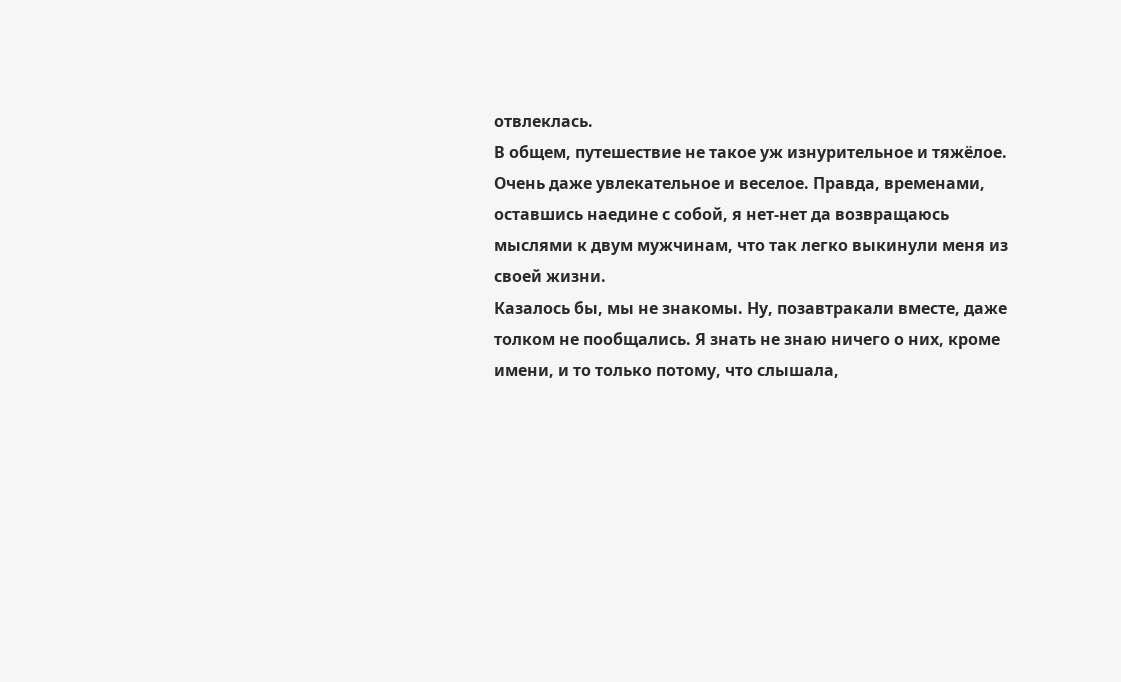отвлеклась.
В общем, путешествие не такое уж изнурительное и тяжёлое. Очень даже увлекательное и веселое. Правда, временами, оставшись наедине с собой, я нет-нет да возвращаюсь мыслями к двум мужчинам, что так легко выкинули меня из своей жизни.
Казалось бы, мы не знакомы. Ну, позавтракали вместе, даже толком не пообщались. Я знать не знаю ничего о них, кроме имени, и то только потому, что слышала,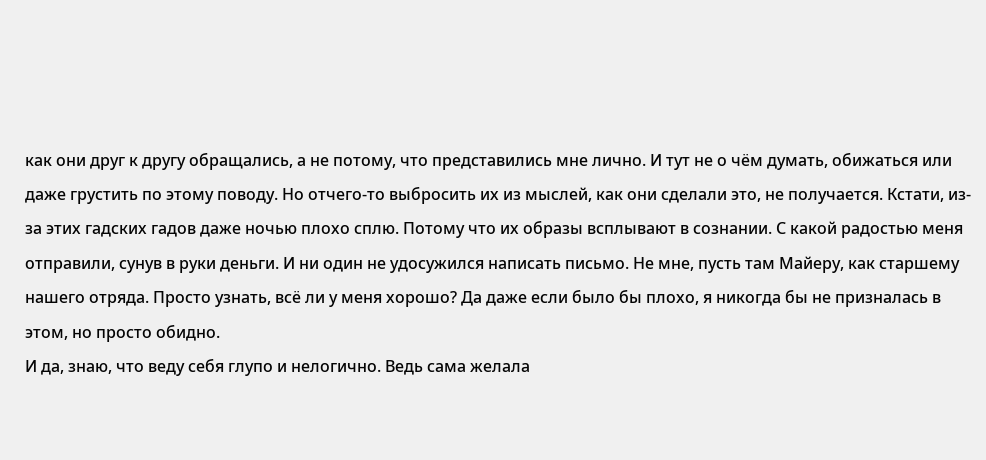как они друг к другу обращались, а не потому, что представились мне лично. И тут не о чём думать, обижаться или даже грустить по этому поводу. Но отчего-то выбросить их из мыслей, как они сделали это, не получается. Кстати, из-за этих гадских гадов даже ночью плохо сплю. Потому что их образы всплывают в сознании. С какой радостью меня отправили, сунув в руки деньги. И ни один не удосужился написать письмо. Не мне, пусть там Майеру, как старшему нашего отряда. Просто узнать, всё ли у меня хорошо? Да даже если было бы плохо, я никогда бы не призналась в этом, но просто обидно.
И да, знаю, что веду себя глупо и нелогично. Ведь сама желала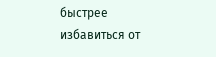быстрее избавиться от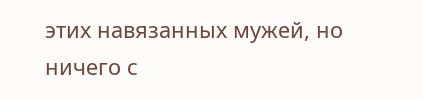этих навязанных мужей, но ничего с